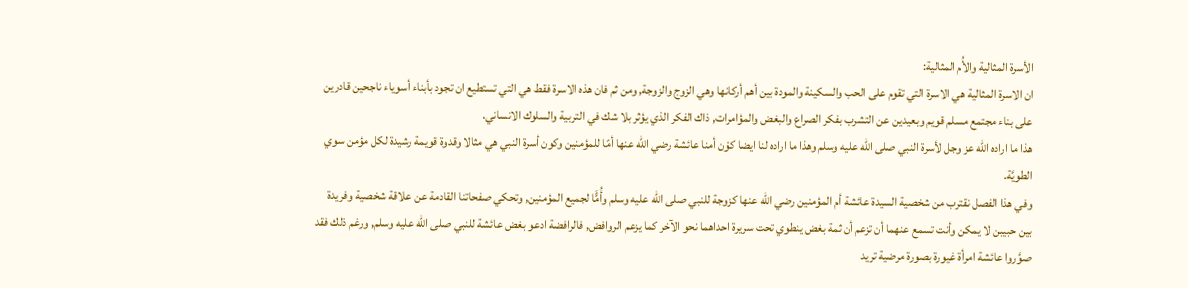الأسرة المثالية والأُم المثالية:
ان الاسرة المثالية هي الاسرة التي تقوم على الحب والسكينة والمودة بين أهم أركانها وهي الزوج والزوجة, ومن ثم فان هذه الاسرة فقط هي التي تستطيع ان تجود بأبناء أسوياء ناجحين قادرين على بناء مجتمع مسلم قويم وبعيدين عن التشرب بفكر الصراع والبغض والمؤامرات, ذاك الفكر الذي يؤثر بلا شك في التربية والسلوك الانساني.
هذا ما اراده الله عز وجل لأسرة النبي صلى الله عليه وسلم وهذا ما اراده لنا ايضا كوْن أمنا عائشة رضي الله عنها أمًا للمؤمنين وكون أسرة النبي هي مثالا وقدوة قويمة رشيدة لكل مؤمن سوي الطويَّة.
وفي هذا الفصل نقترب من شخصية السيدة عائشة أم المؤمنين رضي الله عنها كزوجة للنبي صلى الله عليه وسلم وأُمًَّا لجميع المؤمنين, وتحكي صفحاتنا القادمة عن علاقة شخصية وفريدة بين حبيبن لا يمكن وأنت تسمع عنهما أن تزعم أن ثمة بغض ينطوي تحت سريرة احداهما نحو الآخر كما يزعم الروافض, فالرافضة ادعو بغض عائشة للنبي صلى الله عليه وسلم, ورغم ذلك فقد صوَّروا عائشة امرأة غيورة بصورة مرضية تريد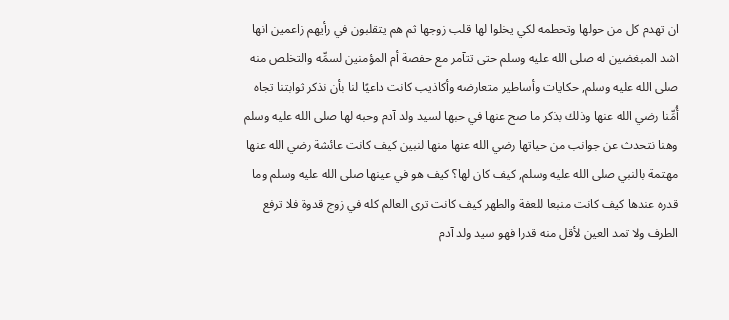ان تهدم كل من حولها وتحطمه لكي يخلوا لها قلب زوجها ثم هم يتقلبون في رأيهم زاعمين انها اشد المبغضين له صلى الله عليه وسلم حتى تتآمر مع حفصة أم المؤمنين لسمِّه والتخلص منه صلى الله عليه وسلم, حكايات وأساطير متعارضه وأكاذيب كانت داعيًا لنا بأن نذكر ثوابتنا تجاه أُمِّنا رضي الله عنها وذلك بذكر ما صح عنها في حبها لسيد ولد آدم وحبه لها صلى الله عليه وسلم
وهنا نتحدث عن جوانب من حياتها رضي الله عنها منها لنبين كيف كانت عائشة رضي الله عنها مهتمة بالنبي صلى الله عليه وسلم, كيف كان لها؟ كيف هو في عينها صلى الله عليه وسلم وما قدره عندها كيف كانت منبعا للعفة والطهر كيف كانت ترى العالم كله في زوج قدوة فلا ترفع الطرف ولا تمد العين لأقل منه قدرا فهو سيد ولد آدم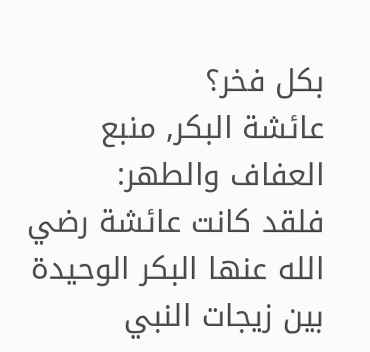بكل فخر؟
عائشة البكر, منبع العفاف والطهر:
فلقد كانت عائشة رضي الله عنها البكر الوحيدة بين زيجات النبي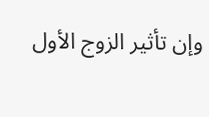وإن تأثير الزوج الأول